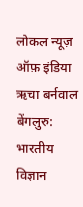लोकल न्यूज़ ऑफ़ इंडिया
ऋचा बर्नवाल
बेंगलुरु: भारतीय विज्ञान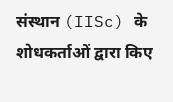संस्थान (IISc) के शोधकर्ताओं द्वारा किए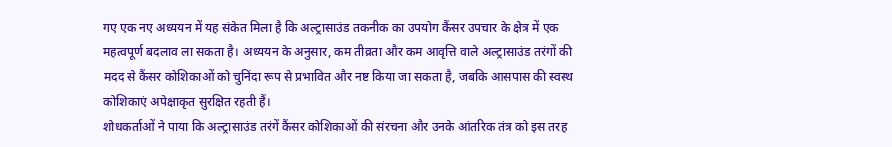गए एक नए अध्ययन में यह संकेत मिला है कि अल्ट्रासाउंड तकनीक का उपयोग कैंसर उपचार के क्षेत्र में एक महत्वपूर्ण बदलाव ला सकता है। अध्ययन के अनुसार, कम तीव्रता और कम आवृत्ति वाले अल्ट्रासाउंड तरंगों की मदद से कैंसर कोशिकाओं को चुनिंदा रूप से प्रभावित और नष्ट किया जा सकता है, जबकि आसपास की स्वस्थ कोशिकाएं अपेक्षाकृत सुरक्षित रहती हैं।
शोधकर्ताओं ने पाया कि अल्ट्रासाउंड तरंगें कैंसर कोशिकाओं की संरचना और उनके आंतरिक तंत्र को इस तरह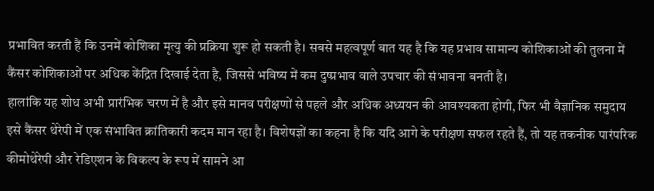प्रभावित करती हैं कि उनमें कोशिका मृत्यु की प्रक्रिया शुरू हो सकती है। सबसे महत्वपूर्ण बात यह है कि यह प्रभाव सामान्य कोशिकाओं की तुलना में कैंसर कोशिकाओं पर अधिक केंद्रित दिखाई देता है, जिससे भविष्य में कम दुष्प्रभाव वाले उपचार की संभावना बनती है।
हालांकि यह शोध अभी प्रारंभिक चरण में है और इसे मानव परीक्षणों से पहले और अधिक अध्ययन की आवश्यकता होगी, फिर भी वैज्ञानिक समुदाय इसे कैंसर थेरेपी में एक संभावित क्रांतिकारी कदम मान रहा है। विशेषज्ञों का कहना है कि यदि आगे के परीक्षण सफल रहते हैं, तो यह तकनीक पारंपरिक कीमोथेरेपी और रेडिएशन के विकल्प के रूप में सामने आ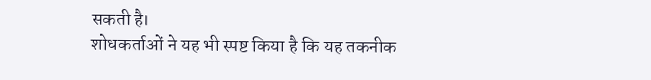सकती है।
शोधकर्ताओं ने यह भी स्पष्ट किया है कि यह तकनीक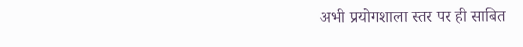अभी प्रयोगशाला स्तर पर ही साबित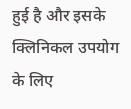हुई है और इसके क्लिनिकल उपयोग के लिए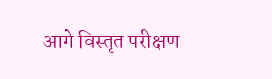आगे विस्तृत परीक्षण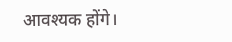आवश्यक होंगे।